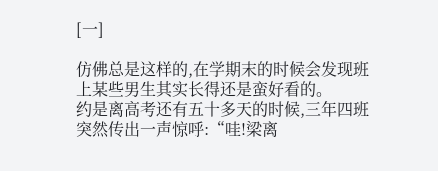[一]

仿佛总是这样的,在学期末的时候会发现班上某些男生其实长得还是蛮好看的。
约是离高考还有五十多天的时候,三年四班突然传出一声惊呼:“哇!梁离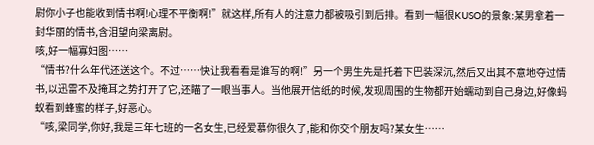尉你小子也能收到情书啊!心理不平衡啊!”就这样,所有人的注意力都被吸引到后排。看到一幅很KUSO的景象:某男拿着一封华丽的情书,含泪望向梁离尉。
咳,好一幅寡妇图……
“情书?什么年代还送这个。不过……快让我看看是谁写的啊!”另一个男生先是托着下巴装深沉,然后又出其不意地夺过情书,以迅雷不及掩耳之势打开了它,还瞄了一眼当事人。当他展开信纸的时候,发现周围的生物都开始蠕动到自己身边,好像蚂蚁看到蜂蜜的样子,好恶心。
“咳,梁同学,你好,我是三年七班的一名女生,已经爱慕你很久了,能和你交个朋友吗?某女生……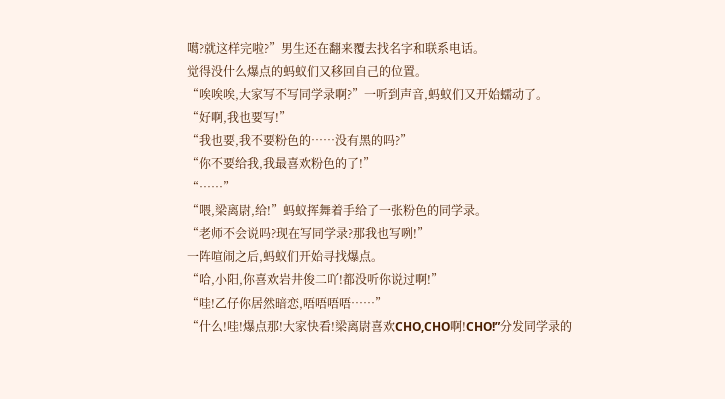噶?就这样完啦?”男生还在翻来覆去找名字和联系电话。
觉得没什么爆点的蚂蚁们又移回自己的位置。
“唉唉唉,大家写不写同学录啊?”一听到声音,蚂蚁们又开始蠕动了。
“好啊,我也要写!”
“我也要,我不要粉色的……没有黑的吗?”
“你不要给我,我最喜欢粉色的了!”
“……”
“喂,梁离尉,给!”蚂蚁挥舞着手给了一张粉色的同学录。
“老师不会说吗?现在写同学录?那我也写咧!”
一阵喧闹之后,蚂蚁们开始寻找爆点。
“哈,小阳,你喜欢岩井俊二吖!都没听你说过啊!”
“哇!乙仔你居然暗恋,唔唔唔唔……”
“什么!哇!爆点那!大家快看!梁离尉喜欢CHO,CHO啊!CHO!”分发同学录的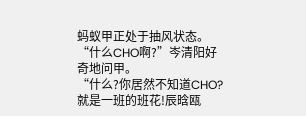蚂蚁甲正处于抽风状态。
“什么CHO啊?”岑清阳好奇地问甲。
“什么?你居然不知道CHO?就是一班的班花!辰晗瓯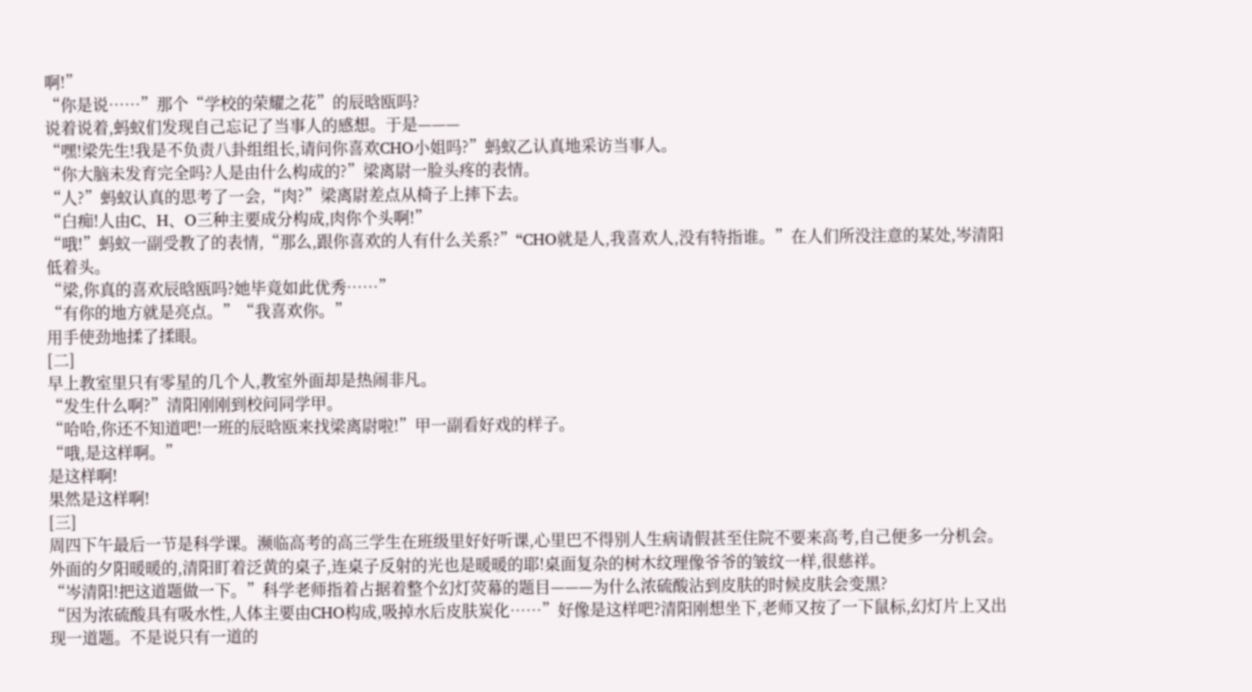啊!”
“你是说……”那个“学校的荣耀之花”的辰晗瓯吗?
说着说着,蚂蚁们发现自己忘记了当事人的感想。于是———
“嘿!梁先生!我是不负责八卦组组长,请问你喜欢CHO小姐吗?”蚂蚁乙认真地采访当事人。
“你大脑未发育完全吗?人是由什么构成的?”梁离尉一脸头疼的表情。
“人?”蚂蚁认真的思考了一会,“肉?”梁离尉差点从椅子上摔下去。
“白痴!人由C、H、O三种主要成分构成,肉你个头啊!”
“哦!”蚂蚁一副受教了的表情,“那么,跟你喜欢的人有什么关系?”“CHO就是人,我喜欢人,没有特指谁。”在人们所没注意的某处,岑清阳低着头。
“梁,你真的喜欢辰晗瓯吗?她毕竟如此优秀……”
“有你的地方就是亮点。”“我喜欢你。”
用手使劲地揉了揉眼。
[二]
早上教室里只有零星的几个人,教室外面却是热闹非凡。
“发生什么啊?”清阳刚刚到校问同学甲。
“哈哈,你还不知道吧!一班的辰晗瓯来找梁离尉啦!”甲一副看好戏的样子。
“哦,是这样啊。”
是这样啊!
果然是这样啊!
[三]
周四下午最后一节是科学课。濒临高考的高三学生在班级里好好听课,心里巴不得别人生病请假甚至住院不要来高考,自己便多一分机会。
外面的夕阳暖暖的,清阳盯着泛黄的桌子,连桌子反射的光也是暖暖的耶!桌面复杂的树木纹理像爷爷的皱纹一样,很慈祥。
“岑清阳!把这道题做一下。”科学老师指着占据着整个幻灯荧幕的题目———为什么浓硫酸沾到皮肤的时候皮肤会变黑?
“因为浓硫酸具有吸水性,人体主要由CHO构成,吸掉水后皮肤炭化……”好像是这样吧?清阳刚想坐下,老师又按了一下鼠标,幻灯片上又出现一道题。不是说只有一道的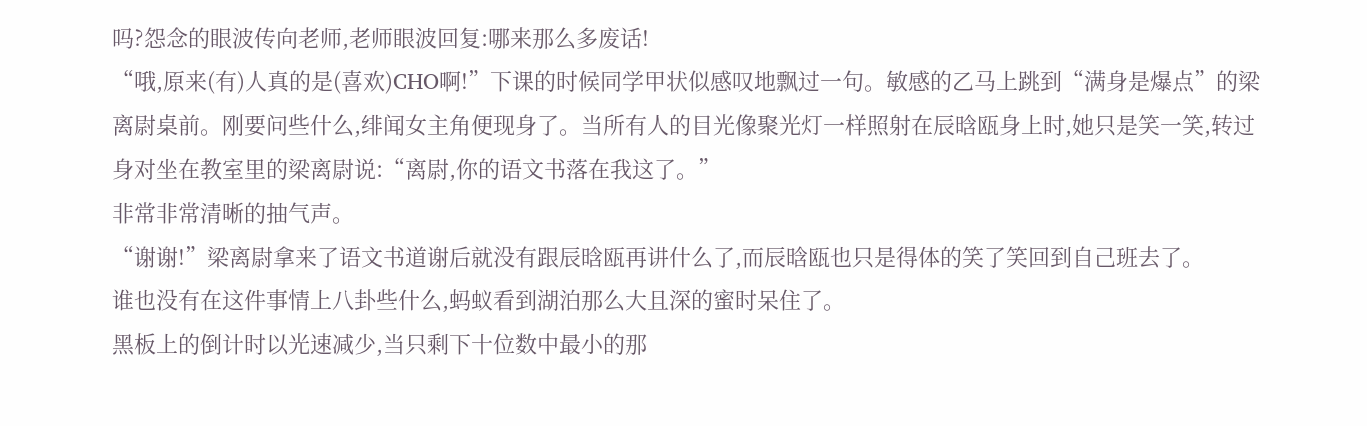吗?怨念的眼波传向老师,老师眼波回复:哪来那么多废话!
“哦,原来(有)人真的是(喜欢)CHO啊!”下课的时候同学甲状似感叹地飘过一句。敏感的乙马上跳到“满身是爆点”的梁离尉桌前。刚要问些什么,绯闻女主角便现身了。当所有人的目光像聚光灯一样照射在辰晗瓯身上时,她只是笑一笑,转过身对坐在教室里的梁离尉说:“离尉,你的语文书落在我这了。”
非常非常清晰的抽气声。
“谢谢!”梁离尉拿来了语文书道谢后就没有跟辰晗瓯再讲什么了,而辰晗瓯也只是得体的笑了笑回到自己班去了。
谁也没有在这件事情上八卦些什么,蚂蚁看到湖泊那么大且深的蜜时呆住了。
黑板上的倒计时以光速减少,当只剩下十位数中最小的那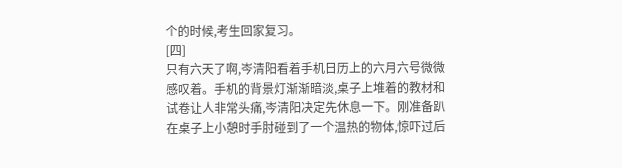个的时候,考生回家复习。
[四]
只有六天了啊,岑清阳看着手机日历上的六月六号微微感叹着。手机的背景灯渐渐暗淡,桌子上堆着的教材和试卷让人非常头痛,岑清阳决定先休息一下。刚准备趴在桌子上小憩时手肘碰到了一个温热的物体,惊吓过后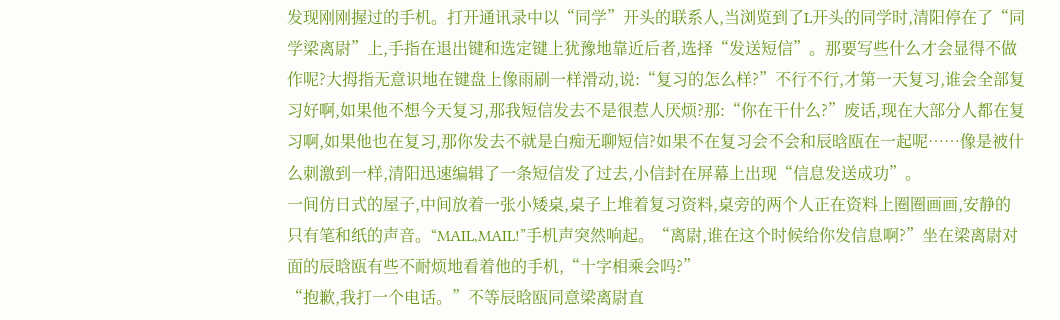发现刚刚握过的手机。打开通讯录中以“同学”开头的联系人,当浏览到了L开头的同学时,清阳停在了“同学梁离尉”上,手指在退出键和选定键上犹豫地靠近后者,选择“发送短信”。那要写些什么才会显得不做作呢?大拇指无意识地在键盘上像雨刷一样滑动,说:“复习的怎么样?”不行不行,才第一天复习,谁会全部复习好啊,如果他不想今天复习,那我短信发去不是很惹人厌烦?那:“你在干什么?”废话,现在大部分人都在复习啊,如果他也在复习,那你发去不就是白痴无聊短信?如果不在复习会不会和辰晗瓯在一起呢……像是被什么刺激到一样,清阳迅速编辑了一条短信发了过去,小信封在屏幕上出现“信息发送成功”。
一间仿日式的屋子,中间放着一张小矮桌,桌子上堆着复习资料,桌旁的两个人正在资料上圈圈画画,安静的只有笔和纸的声音。“MAIL,MAIL!”手机声突然响起。“离尉,谁在这个时候给你发信息啊?”坐在梁离尉对面的辰晗瓯有些不耐烦地看着他的手机,“十字相乘会吗?”
“抱歉,我打一个电话。”不等辰晗瓯同意梁离尉直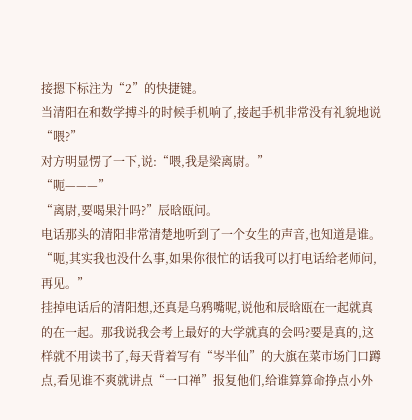接摁下标注为“2”的快捷键。
当清阳在和数学搏斗的时候手机响了,接起手机非常没有礼貌地说“喂?”
对方明显愣了一下,说:“喂,我是梁离尉。”
“呃———”
“离尉,要喝果汁吗?”辰晗瓯问。
电话那头的清阳非常清楚地听到了一个女生的声音,也知道是谁。“呃,其实我也没什么事,如果你很忙的话我可以打电话给老师问,再见。”
挂掉电话后的清阳想,还真是乌鸦嘴呢,说他和辰晗瓯在一起就真的在一起。那我说我会考上最好的大学就真的会吗?要是真的,这样就不用读书了,每天背着写有“岑半仙”的大旗在菜市场门口蹲点,看见谁不爽就讲点“一口禅”报复他们,给谁算算命挣点小外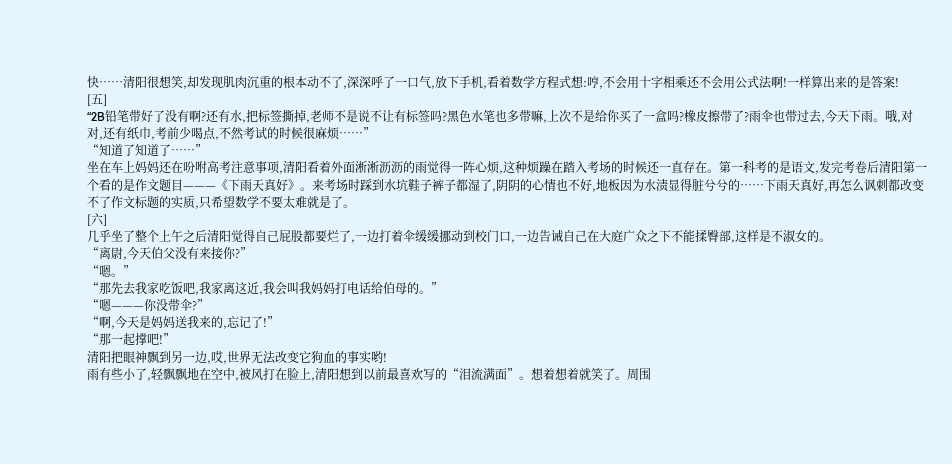快……清阳很想笑,却发现肌肉沉重的根本动不了,深深呼了一口气,放下手机,看着数学方程式想:哼,不会用十字相乘还不会用公式法啊!一样算出来的是答案!
[五]
“2B铅笔带好了没有啊?还有水,把标签撕掉,老师不是说不让有标签吗?黑色水笔也多带嘛,上次不是给你买了一盒吗?橡皮擦带了?雨伞也带过去,今天下雨。哦,对对,还有纸巾,考前少喝点,不然考试的时候很麻烦……”
“知道了知道了……”
坐在车上妈妈还在吩咐高考注意事项,清阳看着外面淅淅沥沥的雨觉得一阵心烦,这种烦躁在踏入考场的时候还一直存在。第一科考的是语文,发完考卷后清阳第一个看的是作文题目———《下雨天真好》。来考场时踩到水坑鞋子裤子都湿了,阴阴的心情也不好,地板因为水渍显得脏兮兮的……下雨天真好,再怎么讽刺都改变不了作文标题的实质,只希望数学不要太难就是了。
[六]
几乎坐了整个上午之后清阳觉得自己屁股都要烂了,一边打着伞缓缓挪动到校门口,一边告诫自己在大庭广众之下不能揉臀部,这样是不淑女的。
“离尉,今天伯父没有来接你?”
“嗯。”
“那先去我家吃饭吧,我家离这近,我会叫我妈妈打电话给伯母的。”
“嗯———你没带伞?”
“啊,今天是妈妈送我来的,忘记了!”
“那一起撑吧!”
清阳把眼神飘到另一边,哎,世界无法改变它狗血的事实哟!
雨有些小了,轻飘飘地在空中,被风打在脸上,清阳想到以前最喜欢写的“泪流满面”。想着想着就笑了。周围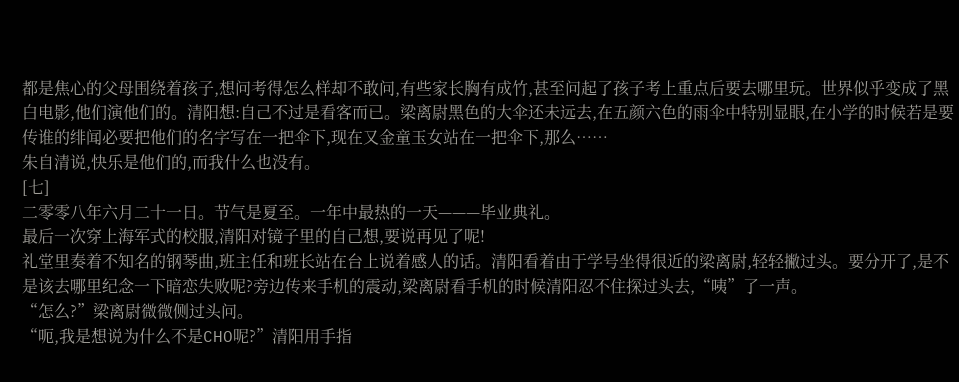都是焦心的父母围绕着孩子,想问考得怎么样却不敢问,有些家长胸有成竹,甚至问起了孩子考上重点后要去哪里玩。世界似乎变成了黑白电影,他们演他们的。清阳想:自己不过是看客而已。梁离尉黑色的大伞还未远去,在五颜六色的雨伞中特别显眼,在小学的时候若是要传谁的绯闻必要把他们的名字写在一把伞下,现在又金童玉女站在一把伞下,那么……
朱自清说,快乐是他们的,而我什么也没有。
[七]
二零零八年六月二十一日。节气是夏至。一年中最热的一天———毕业典礼。
最后一次穿上海军式的校服,清阳对镜子里的自己想,要说再见了呢!
礼堂里奏着不知名的钢琴曲,班主任和班长站在台上说着感人的话。清阳看着由于学号坐得很近的梁离尉,轻轻撇过头。要分开了,是不是该去哪里纪念一下暗恋失败呢?旁边传来手机的震动,梁离尉看手机的时候清阳忍不住探过头去,“咦”了一声。
“怎么?”梁离尉微微侧过头问。
“呃,我是想说为什么不是CHO呢?”清阳用手指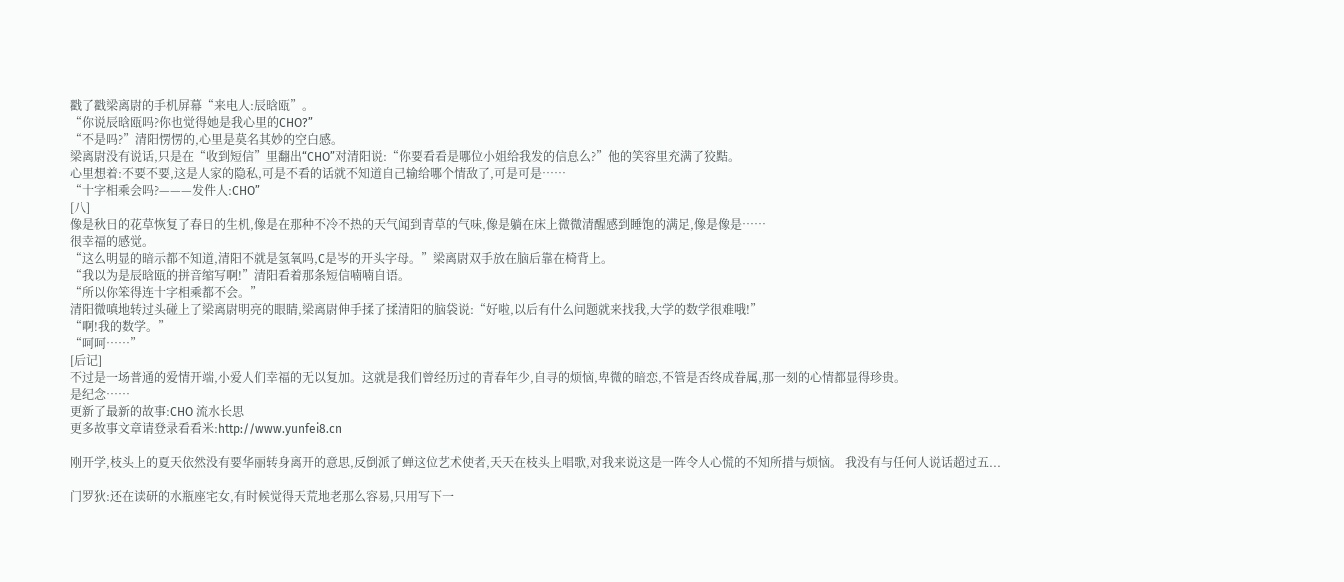戳了戳梁离尉的手机屏幕“来电人:辰晗瓯”。
“你说辰晗瓯吗?你也觉得她是我心里的CHO?”
“不是吗?”清阳愣愣的,心里是莫名其妙的空白感。
梁离尉没有说话,只是在“收到短信”里翻出“CHO”对清阳说:“你要看看是哪位小姐给我发的信息么?”他的笑容里充满了狡黠。
心里想着:不要不要,这是人家的隐私,可是不看的话就不知道自己输给哪个情敌了,可是可是……
“十字相乘会吗?———发件人:CHO”
[八]
像是秋日的花草恢复了春日的生机,像是在那种不冷不热的天气闻到青草的气味,像是躺在床上微微清醒感到睡饱的满足,像是像是……
很幸福的感觉。
“这么明显的暗示都不知道,清阳不就是氢氧吗,C是岑的开头字母。”梁离尉双手放在脑后靠在椅背上。
“我以为是辰晗瓯的拼音缩写啊!”清阳看着那条短信喃喃自语。
“所以你笨得连十字相乘都不会。”
清阳微嗔地转过头碰上了梁离尉明亮的眼睛,梁离尉伸手揉了揉清阳的脑袋说:“好啦,以后有什么问题就来找我,大学的数学很难哦!”
“啊!我的数学。”
“呵呵……”
[后记]
不过是一场普通的爱情开端,小爱人们幸福的无以复加。这就是我们曾经历过的青春年少,自寻的烦恼,卑微的暗恋,不管是否终成眷属,那一刻的心情都显得珍贵。
是纪念……
更新了最新的故事:CHO 流水长思
更多故事文章请登录看看米:http://www.yunfei8.cn

刚开学,枝头上的夏天依然没有要华丽转身离开的意思,反倒派了蝉这位艺术使者,天天在枝头上唱歌,对我来说这是一阵令人心慌的不知所措与烦恼。 我没有与任何人说话超过五...

门罗狄:还在读研的水瓶座宅女,有时候觉得天荒地老那么容易,只用写下一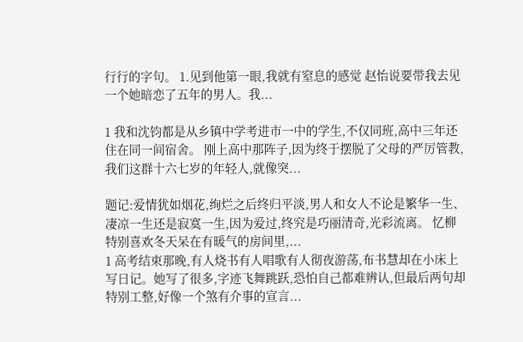行行的字句。 1.见到他第一眼,我就有窒息的感觉 赵怡说要带我去见一个她暗恋了五年的男人。我...

1 我和沈钧都是从乡镇中学考进市一中的学生,不仅同班,高中三年还住在同一间宿舍。 刚上高中那阵子,因为终于摆脱了父母的严厉管教,我们这群十六七岁的年轻人,就像突...

题记:爱情犹如烟花,绚烂之后终归平淡,男人和女人不论是繁华一生、凄凉一生还是寂寞一生,因为爱过,终究是巧丽清奇,光彩流离。 忆柳特别喜欢冬天呆在有暖气的房间里,...
1 高考结束那晚,有人烧书有人唱歌有人彻夜游荡,布书慧却在小床上写日记。她写了很多,字迹飞舞跳跃,恐怕自己都难辨认,但最后两句却特别工整,好像一个煞有介事的宣言...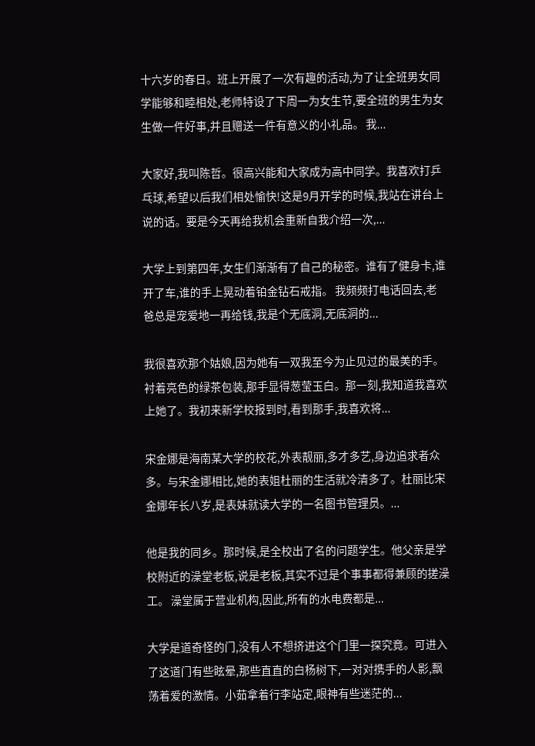十六岁的春日。班上开展了一次有趣的活动,为了让全班男女同学能够和睦相处,老师特设了下周一为女生节,要全班的男生为女生做一件好事,并且赠送一件有意义的小礼品。 我...

大家好,我叫陈哲。很高兴能和大家成为高中同学。我喜欢打乒乓球,希望以后我们相处愉快!这是9月开学的时候,我站在讲台上说的话。要是今天再给我机会重新自我介绍一次,...

大学上到第四年,女生们渐渐有了自己的秘密。谁有了健身卡,谁开了车,谁的手上晃动着铂金钻石戒指。 我频频打电话回去,老爸总是宠爱地一再给钱,我是个无底洞,无底洞的...

我很喜欢那个姑娘,因为她有一双我至今为止见过的最美的手。衬着亮色的绿茶包装,那手显得葱莹玉白。那一刻,我知道我喜欢上她了。我初来新学校报到时,看到那手,我喜欢将...

宋金娜是海南某大学的校花,外表靓丽,多才多艺,身边追求者众多。与宋金娜相比,她的表姐杜丽的生活就冷清多了。杜丽比宋金娜年长八岁,是表妹就读大学的一名图书管理员。...

他是我的同乡。那时候,是全校出了名的问题学生。他父亲是学校附近的澡堂老板,说是老板,其实不过是个事事都得兼顾的搓澡工。 澡堂属于营业机构,因此,所有的水电费都是...

大学是道奇怪的门,没有人不想挤进这个门里一探究竟。可进入了这道门有些眩晕,那些直直的白杨树下,一对对携手的人影,飘荡着爱的激情。小茹拿着行李站定,眼神有些迷茫的...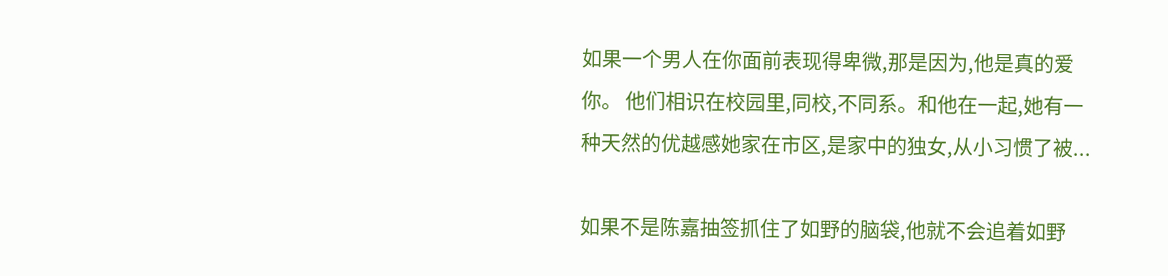如果一个男人在你面前表现得卑微,那是因为,他是真的爱你。 他们相识在校园里,同校,不同系。和他在一起,她有一种天然的优越感她家在市区,是家中的独女,从小习惯了被...

如果不是陈嘉抽签抓住了如野的脑袋,他就不会追着如野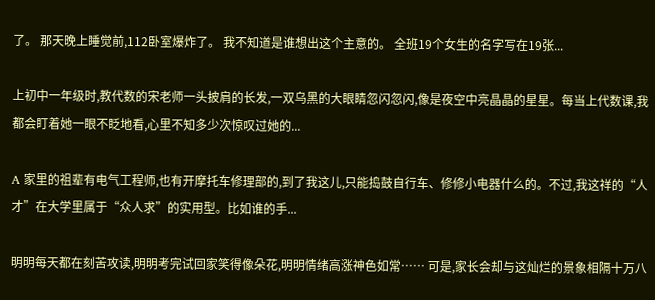了。 那天晚上睡觉前,112卧室爆炸了。 我不知道是谁想出这个主意的。 全班19个女生的名字写在19张...

上初中一年级时,教代数的宋老师一头披肩的长发,一双乌黑的大眼睛忽闪忽闪,像是夜空中亮晶晶的星星。每当上代数课,我都会盯着她一眼不眨地看,心里不知多少次惊叹过她的...

A 家里的祖辈有电气工程师,也有开摩托车修理部的,到了我这儿,只能捣鼓自行车、修修小电器什么的。不过,我这祥的“人才”在大学里属于“众人求”的实用型。比如谁的手...

明明每天都在刻苦攻读,明明考完试回家笑得像朵花,明明情绪高涨神色如常…… 可是,家长会却与这灿烂的景象相隔十万八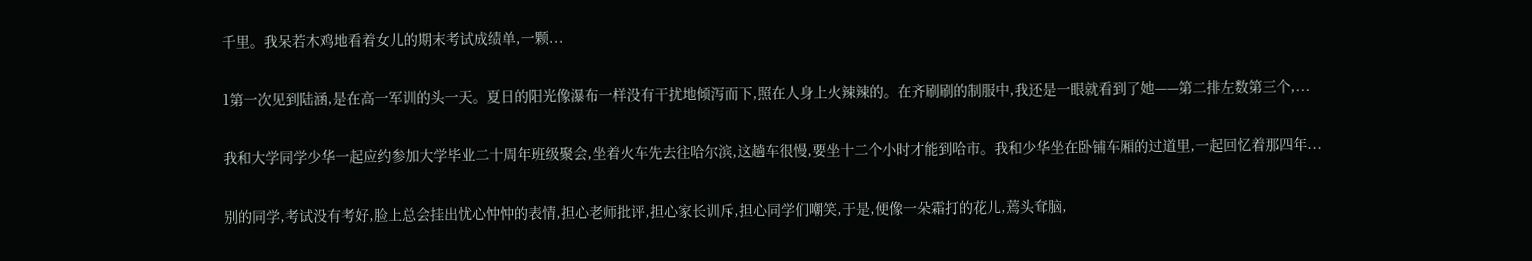千里。我呆若木鸡地看着女儿的期末考试成绩单,一颗...

1第一次见到陆涵,是在高一军训的头一天。夏日的阳光像瀑布一样没有干扰地倾泻而下,照在人身上火辣辣的。在齐刷刷的制服中,我还是一眼就看到了她——第二排左数第三个,...

我和大学同学少华一起应约参加大学毕业二十周年班级聚会,坐着火车先去往哈尔滨,这趟车很慢,要坐十二个小时才能到哈市。我和少华坐在卧铺车厢的过道里,一起回忆着那四年...

别的同学,考试没有考好,脸上总会挂出忧心忡忡的表情,担心老师批评,担心家长训斥,担心同学们嘲笑,于是,便像一朵霜打的花儿,蔫头耷脑,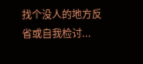找个没人的地方反省或自我检讨...